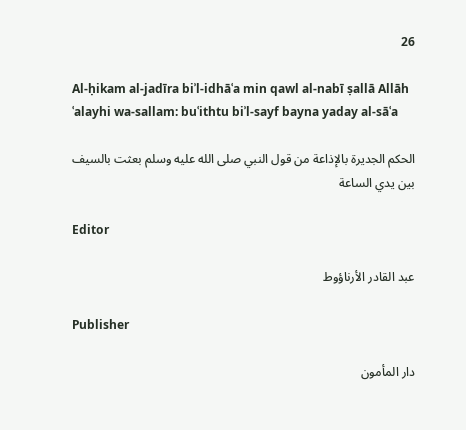26

Al-ḥikam al-jadīra biʾl-idhāʿa min qawl al-nabī ṣallā Allāh ʿalayhi wa-sallam: buʿithtu biʾl-sayf bayna yaday al-sāʿa

الحكم الجديرة بالإذاعة من قول النبي صلى الله عليه وسلم بعثت بالسيف بين يدي الساعة

Editor

عبد القادر الأرناؤوط

Publisher

دار المأمون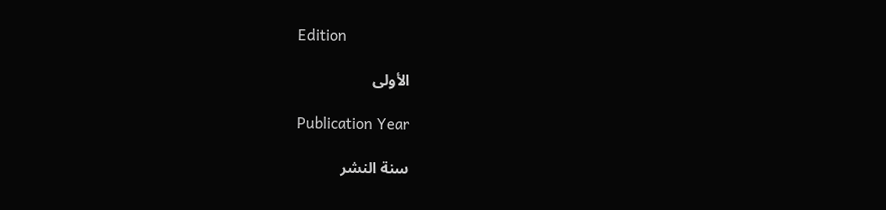Edition

الأولى

Publication Year

سنة النشر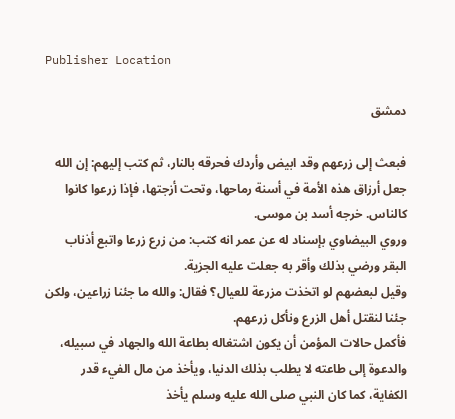Publisher Location

دمشق

فبعث إلى زرعهم وقد ابيض وأردك فحرقه بالنار، ثم كتب إليهم: إن الله جعل أرزاق هذه الأمة في أسنة رماحها، وتحت أزجتها، فإذا زرعوا كانوا كالناس. خرجه أسد بن موسى.
وروي البيضاوي بإسناد له عن عمر انه كتب: من زرع زرعا واتبع أذناب البقر ورضي بذلك وأقر به جعلت عليه الجزية.
وقيل لبعضهم لو اتخذت مزرعة للعيال؟ فقال: والله ما جئنا زراعين، ولكن جئنا لنقتل أهل الزرع ونأكل زرعهم.
فأكمل حالات المؤمن أن يكون اشتغاله بطاعة الله والجهاد في سبيله، والدعوة إلى طاعته لا يطلب بذلك الدنيا، ويأخذ من مال الفيء قدر الكفاية، كما كان النبي صلى الله عليه وسلم يأخذ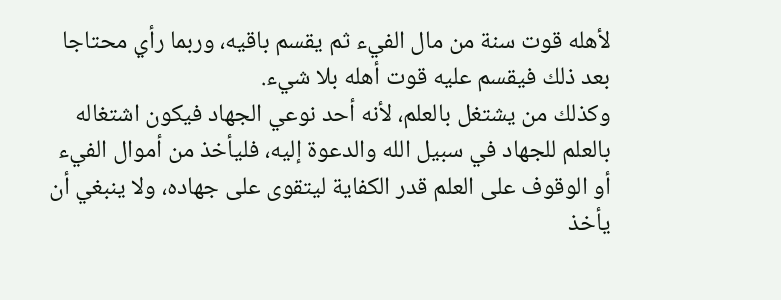لأهله قوت سنة من مال الفيء ثم يقسم باقيه، وربما رأي محتاجا بعد ذلك فيقسم عليه قوت أهله بلا شيء.
وكذلك من يشتغل بالعلم، لأنه أحد نوعي الجهاد فيكون اشتغاله بالعلم للجهاد في سبيل الله والدعوة إليه، فليأخذ من أموال الفيء أو الوقوف على العلم قدر الكفاية ليتقوى على جهاده، ولا ينبغي أن يأخذ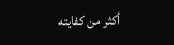أكثر من كفايته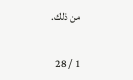من ذلك.

1 / 28